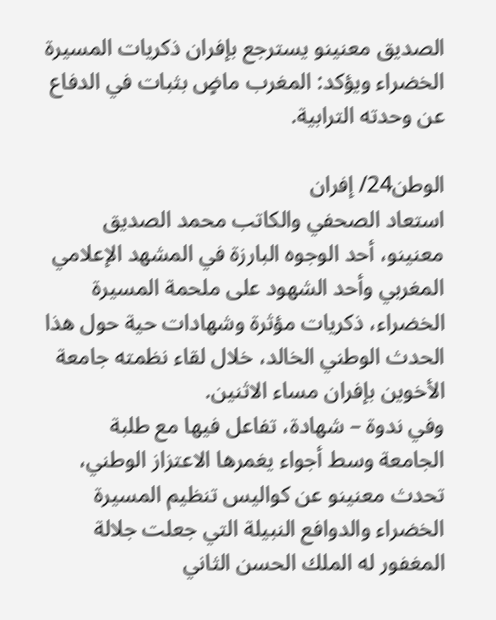الصديق معنينو يسترجع بإفران ذكريات المسيرة الخضراء ويؤكد: المغرب ماضٍ بثبات في الدفاع عن وحدته الترابية.

الوطن24/ إفران
استعاد الصحفي والكاتب محمد الصديق معنينو، أحد الوجوه البارزة في المشهد الإعلامي المغربي وأحد الشهود على ملحمة المسيرة الخضراء، ذكريات مؤثرة وشهادات حية حول هذا الحدث الوطني الخالد، خلال لقاء نظمته جامعة الأخوين بإفران مساء الاثنين.
وفي ندوة – شهادة، تفاعل فيها مع طلبة الجامعة وسط أجواء يغمرها الاعتزاز الوطني، تحدث معنينو عن كواليس تنظيم المسيرة الخضراء والدوافع النبيلة التي جعلت جلالة المغفور له الملك الحسن الثاني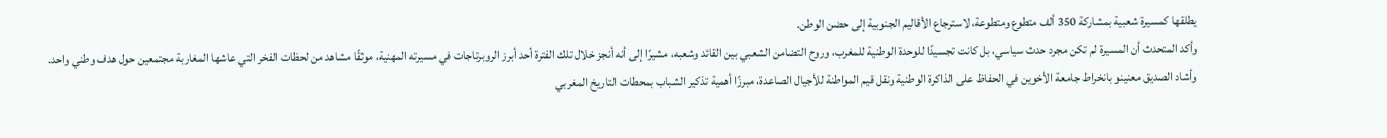يطلقها كمسيرة شعبية بمشاركة 350 ألف متطوع ومتطوعة، لاسترجاع الأقاليم الجنوبية إلى حضن الوطن.
وأكد المتحدث أن المسيرة لم تكن مجرد حدث سياسي، بل كانت تجسيدًا للوحدة الوطنية للمغرب، وروح التضامن الشعبي بين القائد وشعبه، مشيرًا إلى أنه أنجز خلال تلك الفترة أحد أبرز الروبرتاجات في مسيرته المهنية، موثقًا مشاهد من لحظات الفخر التي عاشها المغاربة مجتمعين حول هدف وطني واحد.
وأشاد الصديق معنينو بانخراط جامعة الأخوين في الحفاظ على الذاكرة الوطنية ونقل قيم المواطنة للأجيال الصاعدة، مبرزًا أهمية تذكير الشباب بمحطات التاريخ المغربي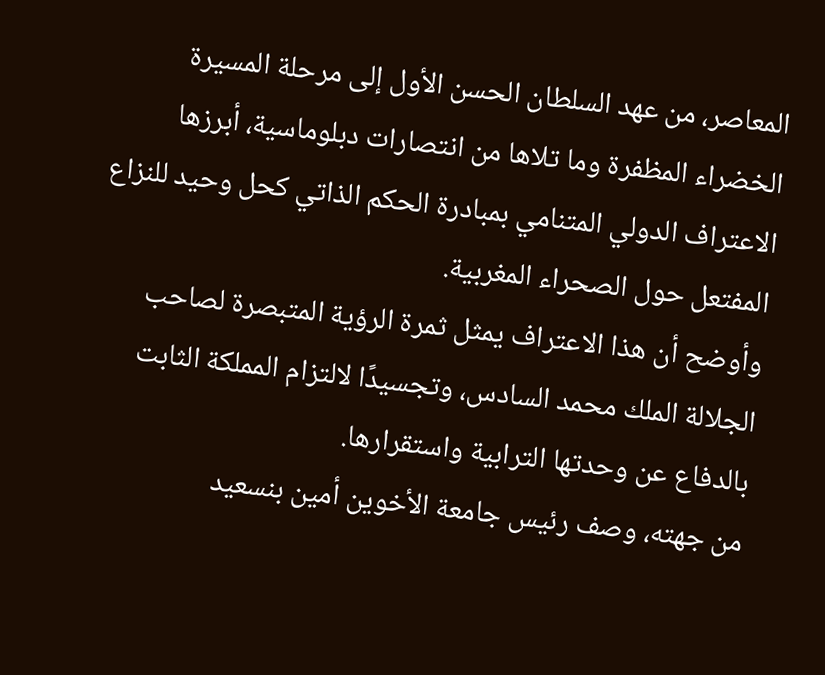المعاصر، من عهد السلطان الحسن الأول إلى مرحلة المسيرة الخضراء المظفرة وما تلاها من انتصارات دبلوماسية، أبرزها الاعتراف الدولي المتنامي بمبادرة الحكم الذاتي كحل وحيد للنزاع المفتعل حول الصحراء المغربية.
وأوضح أن هذا الاعتراف يمثل ثمرة الرؤية المتبصرة لصاحب الجلالة الملك محمد السادس، وتجسيدًا لالتزام المملكة الثابت بالدفاع عن وحدتها الترابية واستقرارها.
من جهته، وصف رئيس جامعة الأخوين أمين بنسعيد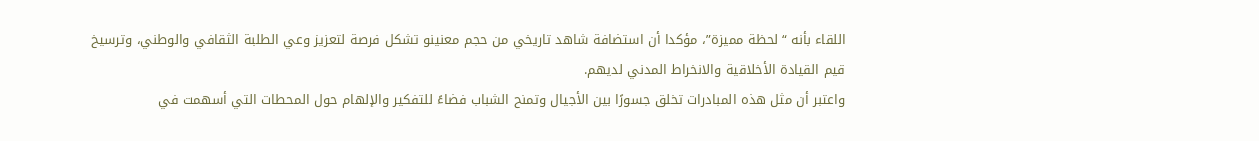اللقاء بأنه “لحظة مميزة”، مؤكدا أن استضافة شاهد تاريخي من حجم معنينو تشكل فرصة لتعزيز وعي الطلبة الثقافي والوطني، وترسيخ قيم القيادة الأخلاقية والانخراط المدني لديهم.
واعتبر أن مثل هذه المبادرات تخلق جسورًا بين الأجيال وتمنح الشباب فضاءً للتفكير والإلهام حول المحطات التي أسهمت في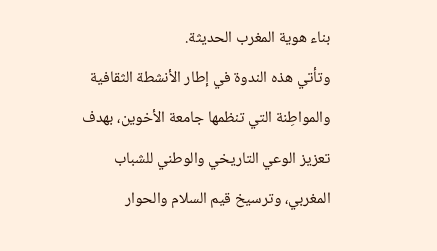بناء هوية المغرب الحديثة.
وتأتي هذه الندوة في إطار الأنشطة الثقافية والمواطِنة التي تنظمها جامعة الأخوين، بهدف تعزيز الوعي التاريخي والوطني للشباب المغربي، وترسيخ قيم السلام والحوار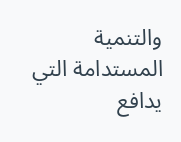والتنمية المستدامة التي يدافع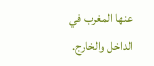عنها المغرب في الداخل والخارج.